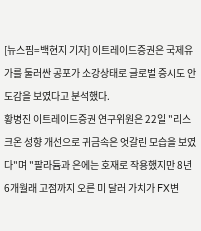[뉴스핌=백현지 기자] 이트레이드증권은 국제유가를 둘러싼 공포가 소강상태로 글로벌 증시도 안도감을 보였다고 분석했다.
황병진 이트레이드증권 연구위원은 22일 "리스크온 성향 개선으로 귀금속은 엇갈린 모습을 보였다"며 "팔라듐과 은에는 호재로 작용했지만 8년 6개월래 고점까지 오른 미 달러 가치가 FX변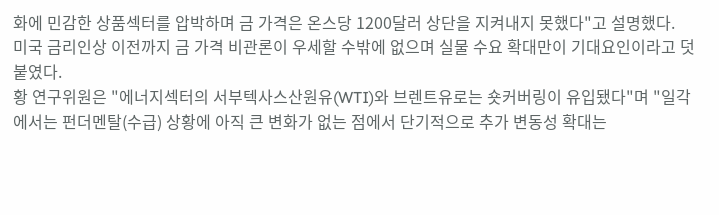화에 민감한 상품섹터를 압박하며 금 가격은 온스당 1200달러 상단을 지켜내지 못했다"고 설명했다.
미국 금리인상 이전까지 금 가격 비관론이 우세할 수밖에 없으며 실물 수요 확대만이 기대요인이라고 덧붙였다.
황 연구위원은 "에너지섹터의 서부텍사스산원유(WTI)와 브렌트유로는 숏커버링이 유입됐다"며 "일각에서는 펀더멘탈(수급) 상황에 아직 큰 변화가 없는 점에서 단기적으로 추가 변동성 확대는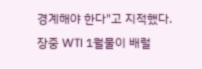경계해야 한다"고 지적했다.
장중 WTI 1월물이 배럴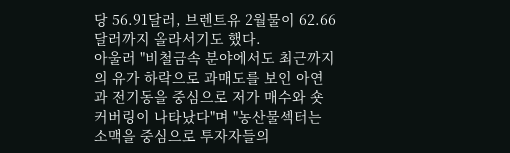당 56.91달러, 브렌트유 2월물이 62.66달러까지 올라서기도 했다.
아울러 "비철금속 분야에서도 최근까지의 유가 하락으로 과매도를 보인 아연과 전기동을 중심으로 저가 매수와 숏커버링이 나타났다"며 "농산물섹터는 소맥을 중심으로 투자자들의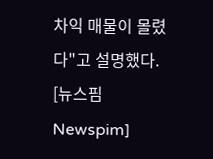차익 매물이 몰렸다"고 설명했다.
[뉴스핌 Newspim]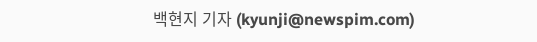백현지 기자 (kyunji@newspim.com)